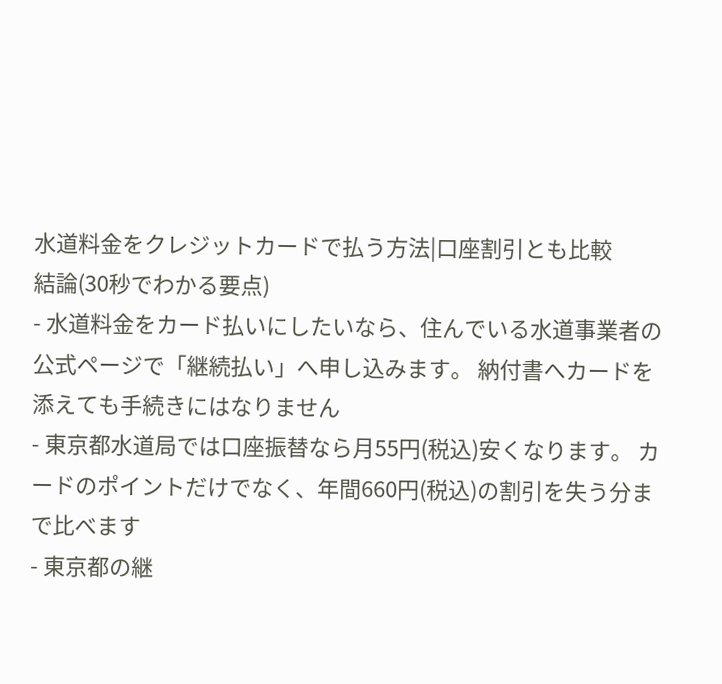水道料金をクレジットカードで払う方法|口座割引とも比較
結論(30秒でわかる要点)
- 水道料金をカード払いにしたいなら、住んでいる水道事業者の公式ページで「継続払い」へ申し込みます。 納付書へカードを添えても手続きにはなりません
- 東京都水道局では口座振替なら月55円(税込)安くなります。 カードのポイントだけでなく、年間660円(税込)の割引を失う分まで比べます
- 東京都の継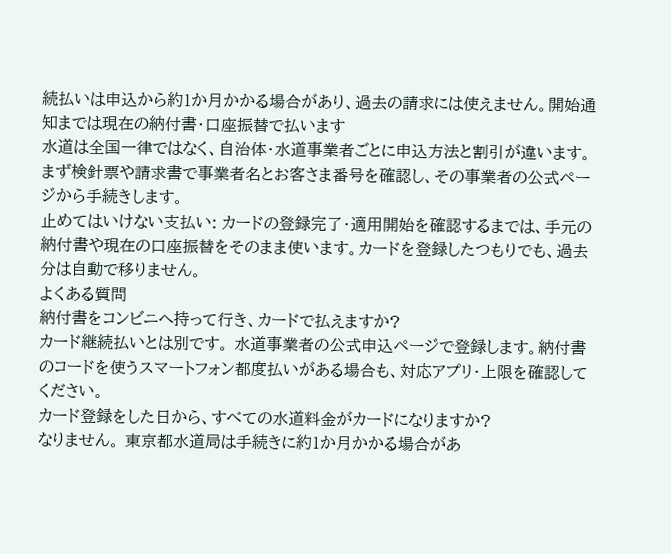続払いは申込から約1か月かかる場合があり、過去の請求には使えません。開始通知までは現在の納付書・口座振替で払います
水道は全国一律ではなく、自治体・水道事業者ごとに申込方法と割引が違います。 まず検針票や請求書で事業者名とお客さま番号を確認し、その事業者の公式ページから手続きします。
止めてはいけない支払い: カードの登録完了・適用開始を確認するまでは、手元の納付書や現在の口座振替をそのまま使います。カードを登録したつもりでも、過去分は自動で移りません。
よくある質問
納付書をコンビニへ持って行き、カードで払えますか?
カード継続払いとは別です。 水道事業者の公式申込ページで登録します。納付書のコードを使うスマートフォン都度払いがある場合も、対応アプリ・上限を確認してください。
カード登録をした日から、すべての水道料金がカードになりますか?
なりません。 東京都水道局は手続きに約1か月かかる場合があ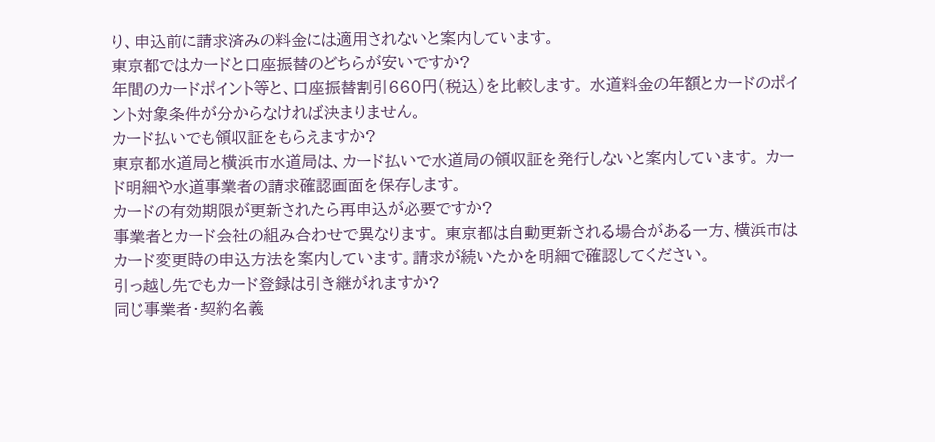り、申込前に請求済みの料金には適用されないと案内しています。
東京都ではカードと口座振替のどちらが安いですか?
年間のカードポイント等と、口座振替割引660円(税込)を比較します。 水道料金の年額とカードのポイント対象条件が分からなければ決まりません。
カード払いでも領収証をもらえますか?
東京都水道局と横浜市水道局は、カード払いで水道局の領収証を発行しないと案内しています。 カード明細や水道事業者の請求確認画面を保存します。
カードの有効期限が更新されたら再申込が必要ですか?
事業者とカード会社の組み合わせで異なります。 東京都は自動更新される場合がある一方、横浜市はカード変更時の申込方法を案内しています。請求が続いたかを明細で確認してください。
引っ越し先でもカード登録は引き継がれますか?
同じ事業者・契約名義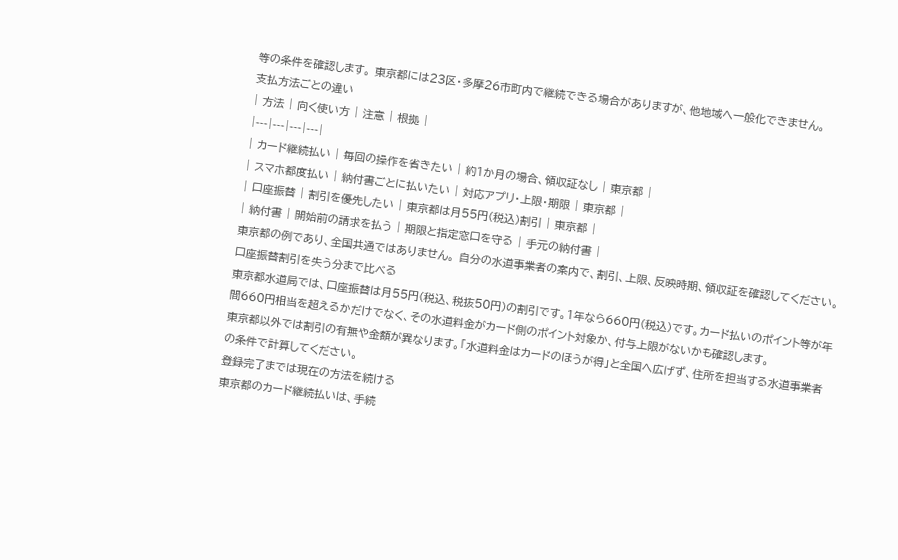等の条件を確認します。 東京都には23区・多摩26市町内で継続できる場合がありますが、他地域へ一般化できません。
支払方法ごとの違い
| 方法 | 向く使い方 | 注意 | 根拠 |
|---|---|---|---|
| カード継続払い | 毎回の操作を省きたい | 約1か月の場合、領収証なし | 東京都 |
| スマホ都度払い | 納付書ごとに払いたい | 対応アプリ・上限・期限 | 東京都 |
| 口座振替 | 割引を優先したい | 東京都は月55円(税込)割引 | 東京都 |
| 納付書 | 開始前の請求を払う | 期限と指定窓口を守る | 手元の納付書 |
東京都の例であり、全国共通ではありません。 自分の水道事業者の案内で、割引、上限、反映時期、領収証を確認してください。
口座振替割引を失う分まで比べる
東京都水道局では、口座振替は月55円(税込、税抜50円)の割引です。1年なら660円(税込)です。カード払いのポイント等が年間660円相当を超えるかだけでなく、その水道料金がカード側のポイント対象か、付与上限がないかも確認します。
東京都以外では割引の有無や金額が異なります。「水道料金はカードのほうが得」と全国へ広げず、住所を担当する水道事業者の条件で計算してください。
登録完了までは現在の方法を続ける
東京都のカード継続払いは、手続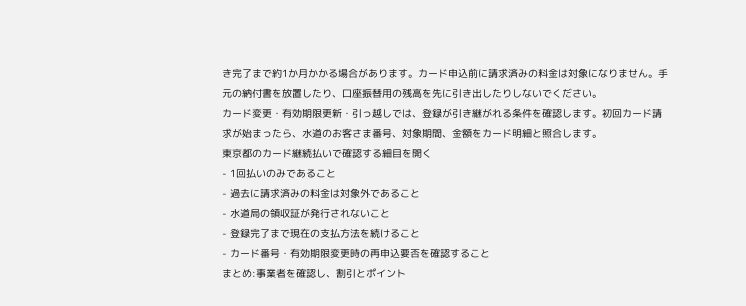き完了まで約1か月かかる場合があります。カード申込前に請求済みの料金は対象になりません。手元の納付書を放置したり、口座振替用の残高を先に引き出したりしないでください。
カード変更・有効期限更新・引っ越しでは、登録が引き継がれる条件を確認します。初回カード請求が始まったら、水道のお客さま番号、対象期間、金額をカード明細と照合します。
東京都のカード継続払いで確認する細目を開く
- 1回払いのみであること
- 過去に請求済みの料金は対象外であること
- 水道局の領収証が発行されないこと
- 登録完了まで現在の支払方法を続けること
- カード番号・有効期限変更時の再申込要否を確認すること
まとめ:事業者を確認し、割引とポイント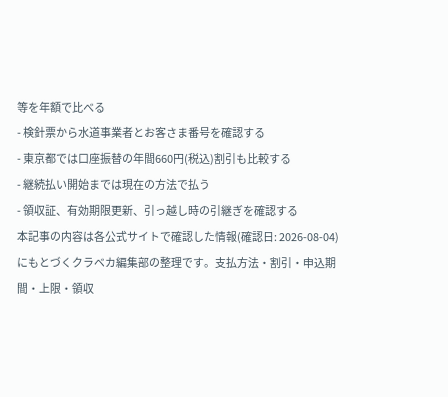等を年額で比べる
- 検針票から水道事業者とお客さま番号を確認する
- 東京都では口座振替の年間660円(税込)割引も比較する
- 継続払い開始までは現在の方法で払う
- 領収証、有効期限更新、引っ越し時の引継ぎを確認する
本記事の内容は各公式サイトで確認した情報(確認日: 2026-08-04)にもとづくクラベカ編集部の整理です。支払方法・割引・申込期間・上限・領収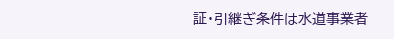証・引継ぎ条件は水道事業者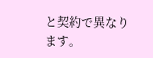と契約で異なります。